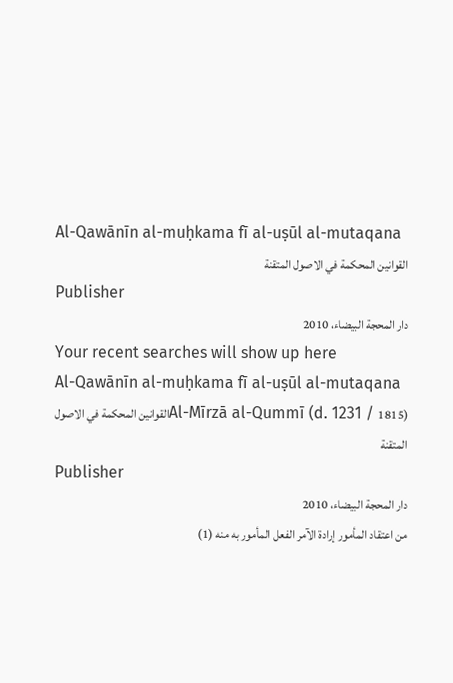Al-Qawānīn al-muḥkama fī al-uṣūl al-mutaqana
القوانين المحكمة في الاصول المتقنة
Publisher
دار المحجة البيضاء، 2010
Your recent searches will show up here
Al-Qawānīn al-muḥkama fī al-uṣūl al-mutaqana
Al-Mīrzā al-Qummī (d. 1231 / 1815)القوانين المحكمة في الاصول المتقنة
Publisher
دار المحجة البيضاء، 2010
من اعتقاد المأمور إرادة الآمر الفعل المأمور به منه (1)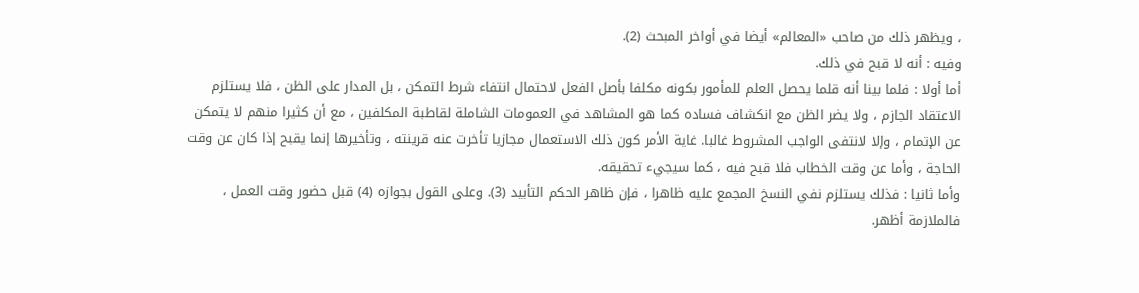، ويظهر ذلك من صاحب «المعالم» أيضا في أواخر المبحث (2).
وفيه : أنه لا قبح في ذلك.
أما أولا : فلما بينا أنه قلما يحصل العلم للمأمور بكونه مكلفا بأصل الفعل لاحتمال انتفاء شرط التمكن ، بل المدار على الظن ، فلا يستلزم الاعتقاد الجازم ، ولا يضر الظن مع انكشاف فساده كما هو المشاهد في العمومات الشاملة لقاطبة المكلفين ، مع أن كثيرا منهم لا يتمكن عن الإتمام ، وإلا لانتفى الواجب المشروط غالبا. غاية الأمر كون ذلك الاستعمال مجازيا تأخرت عنه قرينته ، وتأخيرها إنما يقبح إذا كان عن وقت الحاجة ، وأما عن وقت الخطاب فلا قبح فيه ، كما سيجيء تحقيقه.
وأما ثانيا : فذلك يستلزم نفي النسخ المجمع عليه ظاهرا ، فإن ظاهر الحكم التأبيد (3). وعلى القول بجوازه (4) قبل حضور وقت العمل ، فالملازمة أظهر.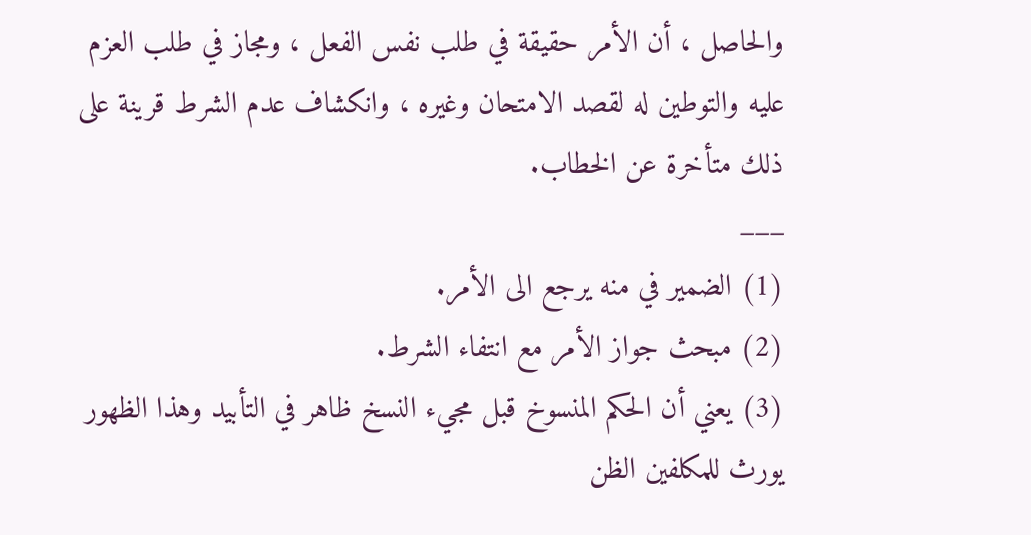والحاصل ، أن الأمر حقيقة في طلب نفس الفعل ، ومجاز في طلب العزم عليه والتوطين له لقصد الامتحان وغيره ، وانكشاف عدم الشرط قرينة على ذلك متأخرة عن الخطاب.
___
(1) الضمير في منه يرجع الى الأمر.
(2) مبحث جواز الأمر مع انتفاء الشرط.
(3) يعني أن الحكم المنسوخ قبل مجيء النسخ ظاهر في التأبيد وهذا الظهور يورث للمكلفين الظن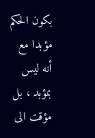بكون الحكم مؤبدا مع أنه ليس بمؤبد ، بل مؤقت الى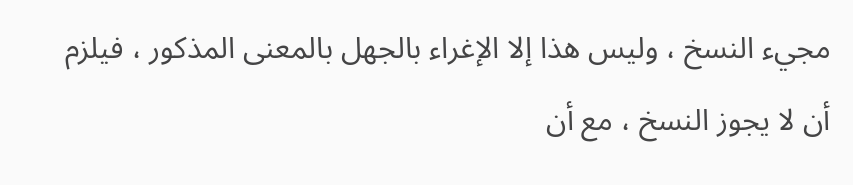مجيء النسخ ، وليس هذا إلا الإغراء بالجهل بالمعنى المذكور ، فيلزم أن لا يجوز النسخ ، مع أن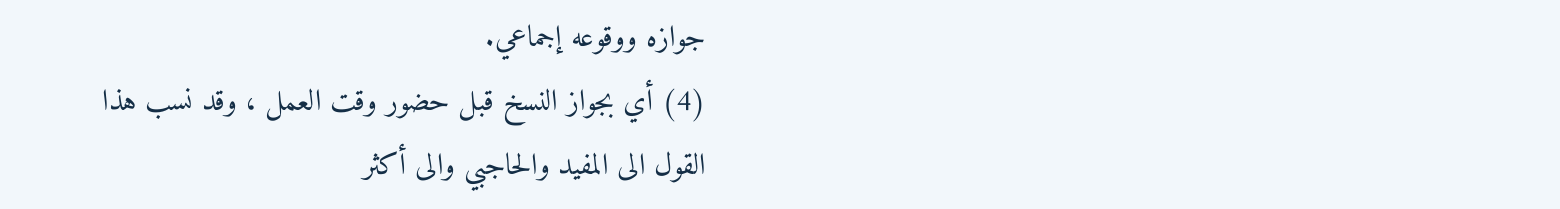جوازه ووقوعه إجماعي.
(4) أي بجواز النسخ قبل حضور وقت العمل ، وقد نسب هذا القول الى المفيد والحاجبي والى أكثر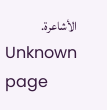الأشاعرة.
Unknown page